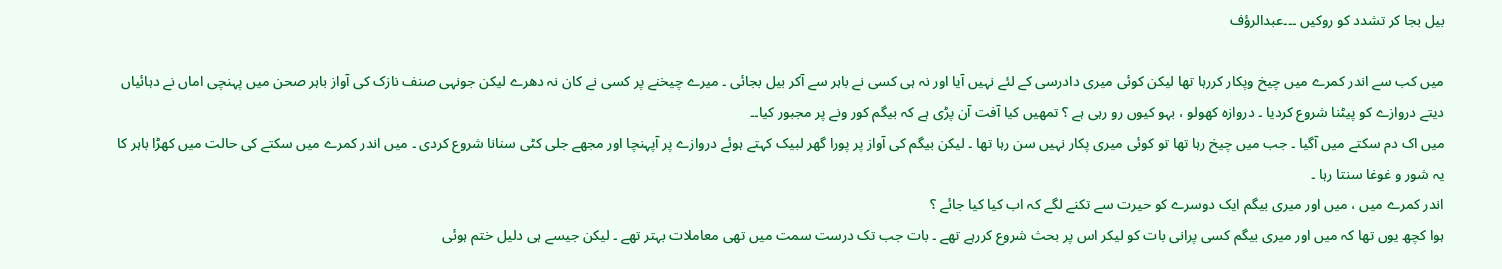بیل بجا کر تشدد کو روکیں ۔۔۔عبدالرؤف

میں کب سے اندر کمرے میں چیخ وپکار کررہا تھا لیکن کوئی میری دادرسی کے لئے نہیں آیا اور نہ ہی کسی نے باہر سے آکر بیل بجائی ۔ میرے چیخنے پر کسی نے کان نہ دھرے لیکن جونہی صنف نازک کی آواز باہر صحن میں پہنچی اماں نے دہائیاں دیتے دروازے کو پیٹنا شروع کردیا ۔ دروازہ کھولو ، بہو کیوں رو رہی ہے ؟ تمھیں کیا آفت آن پڑی ہے کہ بیگم کور ونے پر مجبور کیا۔۔
میں اک دم سکتے میں آگیا ۔ جب میں چیخ رہا تھا تو کوئی میری پکار نہیں سن رہا تھا ۔ لیکن بیگم کی آواز پر پورا گھر لبیک کہتے ہوئے دروازے پر آپہنچا اور مجھے جلی کٹی سنانا شروع کردی ۔ میں اندر کمرے میں سکتے کی حالت میں کھڑا باہر کا یہ شور و غوغا سنتا رہا ۔
اندر کمرے میں ، میں اور میری بیگم ایک دوسرے کو حیرت سے تکنے لگے کہ اب کیا کیا جائے ؟
ہوا کچھ یوں تھا کہ میں اور میری بیگم کسی پرانی بات کو لیکر اس پر بحث شروع کررہے تھے ۔ بات جب تک درست سمت میں تھی معاملات بہتر تھے ۔ لیکن جیسے ہی دلیل ختم ہوئی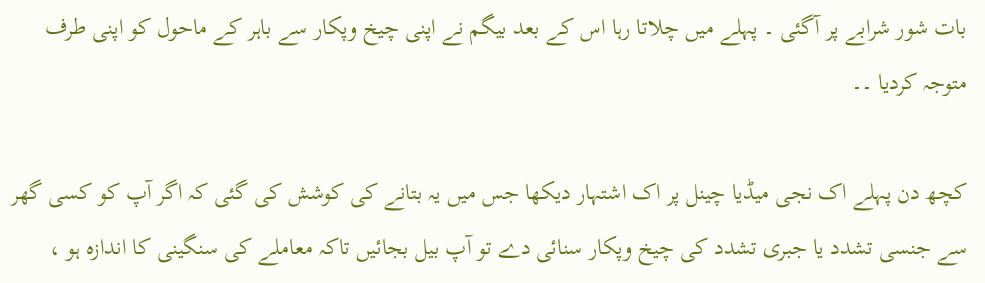بات شور شرابے پر آگئی ۔ پہلے میں چلاتا رہا اس کے بعد بیگم نے اپنی چیخ وپکار سے باہر کے ماحول کو اپنی طرف متوجہ کردیا ۔۔

کچھ دن پہلے اک نجی میڈیا چینل پر اک اشتہار دیکھا جس میں یہ بتانے کی کوشش کی گئی کہ اگر آپ کو کسی گھر سے جنسی تشدد یا جبری تشدد کی چیخ وپکار سنائی دے تو آپ بیل بجائیں تاکہ معاملے کی سنگینی کا اندازہ ہو ،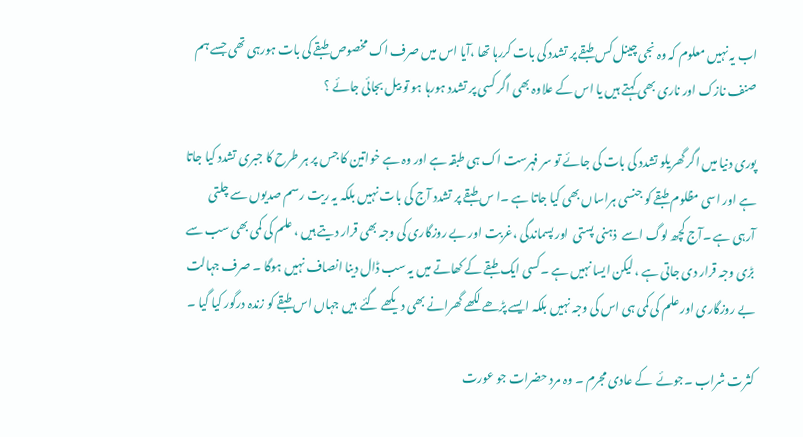اب یہ نہیں معلوم کہ وہ نجی چینل کس طبقے پر تشدد کی بات کررہا تھا ،آیا اس میں صرف اک مخصوص طبقے کی بات ہورہی تھی جسے ہم صنف نازک اور ناری بھی کہتے ہیں یا اس کے علاوہ بھی اگر کسی پر تشدد ہورہا ہو تو بیل بجائی جائے ؟

پوری دنیا میں اگر گھریلو تشدد کی بات کی جائے تو سر فہرست اک ہی طبقہ ہے اور وہ ہے خواتین کا جس پر ہر طرح کا جبری تشدد کیا جاتا ہے اور اسی مظلوم طبقے کو جنسی ہراساں بھی کیا جاتا ہے ۔ا س طبقے پر تشدد آج کی بات نہیں بلکہ یہ ریت رسم صدیوں سے چلتی آرہی ہے ۔آج کچھ لوگ اسے  ذہنی پستی  اور پسماندگی ،غربت اور بے روزگاری کی وجہ بھی قرار دیتے ہیں ، علم کی کمی بھی سب سے بڑی وجہ قرار دی جاتی ہے ، لیکن ایسا نہیں ہے ۔کسی ایک طبقے کے کھاتے میں یہ سب ڈال دینا انصاف نہیں ہوگا ۔ صرف جہالت بے روزگاری اور علم کی کمی ہی اس کی وجہ نہیں بلکہ ایسے پڑھے لکھے گھرانے بھی دیکھے گئے  ہیں جہاں اس طبقے کو زندہ درگور کیا گیا ۔

کثرت شراب ۔جوئے  کے عادی مجرم ۔ وہ مرد حضرات جو عورت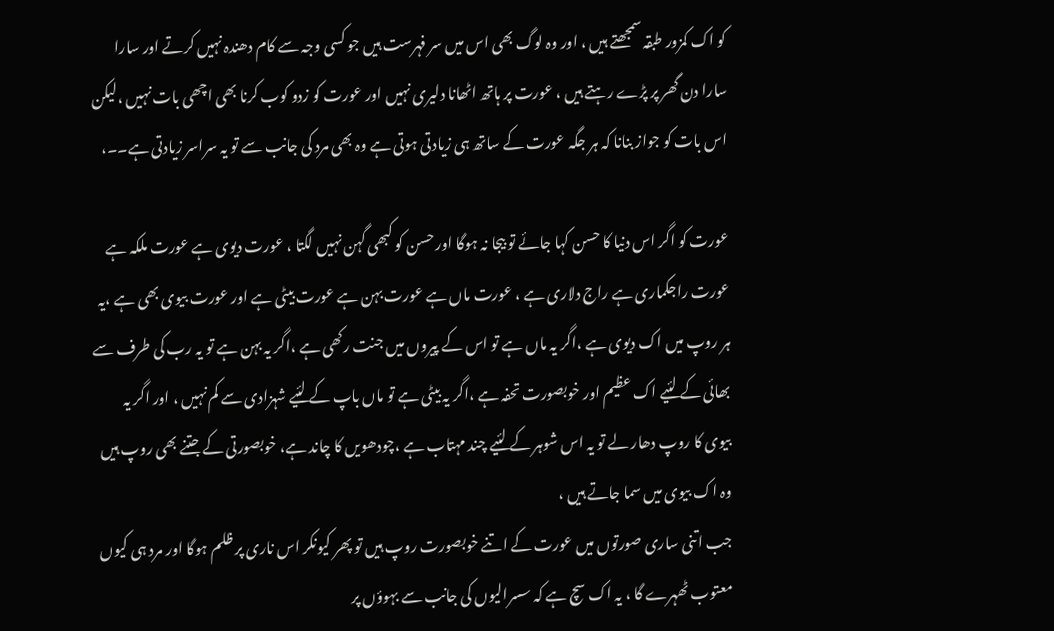کو اک کمزور طبقہ سمجھتے ہیں ، اور وہ لوگ بھی اس میں سر فہرست ہیں جو کسی وجہ سے کام دھندہ نہیں کرتے اور سارا سارا دن گھر پر پڑے رہتے ہیں ، عورت پر ہاتھ اٹھانا دلیری نہیں اور عورت کو زدو کوب کرنا بھی اچھی بات نہیں ،لیکن اس بات کو جواز بنانا کہ ہر جگہ عورت کے ساتھ ہی زیادتی ہوتی ہے وہ بھی مرد کی جانب سے تو یہ سراسر زیادتی ہے۔۔،

عورت کو اگر اس دنیا کا حسن کہا جائے تو بیجا نہ ہوگا اور حسن کو کبھی گہن نہیں لگتا ، عورت دیوی ہے عورت ملکہ ہے عورت راجکماری ہے راج دلاری ہے ، عورت ماں ہے عورت بہن ہے عورت بیٹی ہے اور عورت بیوی بھی ہے ،یہ ہر روپ میں اک دیوی ہے ،اگر یہ ماں ہے تو اس کے پیروں میں جنت رکھی ہے ،اگر یہ بہن ہے تو یہ رب کی طرف سے بھائی کے لئیے اک عظیم اور خوبصورت تحفہ ہے ،اگر یہ بیٹی ہے تو ماں باپ کے لئیے شہزادی سے کم نہیں ، اور اگر یہ بیوی کا روپ دھار لے تو یہ اس شوہر کے لئیے چند مہتاب ہے ،چودھویں کا چاند ہے، خوبصورتی کے جتنے بھی روپ ہیں وہ اک بیوی میں سما جاتے ہیں ،
جب اتنی ساری صورتوں میں عورت کے اتنے خوبصورت روپ ہیں تو پھر کیونکر اس ناری پر ظلم ہوگا اور مرد ہی کیوں معتوب ٹھہرے گا ، یہ اک سچ ہے کہ سسرالیوں کی جانب سے بہوؤں پر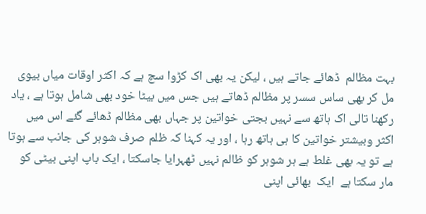بہت مظالم  ڈھائے جاتے ہیں ، لیکن یہ بھی اک کڑوا سچ ہے کہ اکثر اوقات میاں بیوی مل کر بھی ساس سسر پر مظالم ڈھاتے ہیں جس میں بیٹا خود بھی شامل ہوتا ہے ، یاد رکھنا تالی اک ہاتھ سے نہیں بجتی خواتین پر جہاں بھی مظالم ڈھائے گئے اس میں اکثر وبیشتر خواتین کا ہی ہاتھ رہا ، اور یہ کہنا کہ ظلم صرف شوہر کی جانب سے ہوتا ہے تو یہ بھی غلط ہے ہر شوہر کو ظالم نہیں ٹھہرایا جاسکتا ، ایک باپ اپنی بیٹی کو مار سکتا ہے  ایک  بھائی اپنی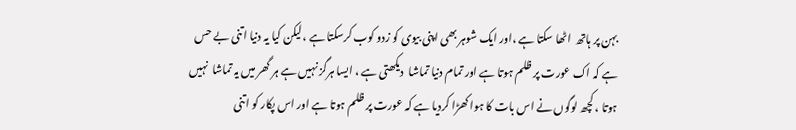بہن پر ہاتھ  اٹھا سکتا ہے ،اور ایک شوہر بھی اپنی بیوی کو زدو کوب کرسکتا ہے ،لیکن کیا یہ دنیا اتنی بے حس ہے کہ اک عورت پر ظلم ہوتا ہے اور تمام دنیا تماشا  دیکھتی ہے ، ایسا ہرگز نہیں ہے ہر گھر میں یہ تماشا  نہیں ہوتا ، کچھ لوگوں نے اس بات کا ہوا کھڑا کردیا ہے کہ عورت پر ظلم ہوتا ہے اور اس پکار کو اتنی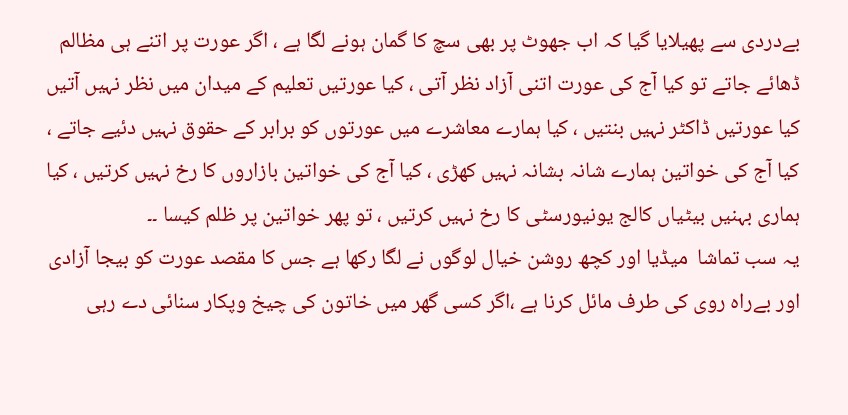بےدردی سے پھیلایا گیا کہ اب جھوٹ پر بھی سچ کا گمان ہونے لگا ہے ، اگر عورت پر اتنے ہی مظالم ڈھائے جاتے تو کیا آج کی عورت اتنی آزاد نظر آتی ، کیا عورتیں تعلیم کے میدان میں نظر نہیں آتیں کیا عورتیں ڈاکٹر نہیں بنتیں ، کیا ہمارے معاشرے میں عورتوں کو برابر کے حقوق نہیں دئیے جاتے ، کیا آج کی خواتین ہمارے شانہ بشانہ نہیں کھڑی ، کیا آج کی خواتین بازاروں کا رخ نہیں کرتیں ، کیا ہماری بہنیں بیٹیاں کالج یونیورسٹی کا رخ نہیں کرتیں ، تو پھر خواتین پر ظلم کیسا ۔۔
یہ سب تماشا  میڈیا اور کچھ روشن خیال لوگوں نے لگا رکھا ہے جس کا مقصد عورت کو بیجا آزادی اور بےراہ روی کی طرف مائل کرنا ہے ،اگر کسی گھر میں خاتون کی چیخ وپکار سنائی دے رہی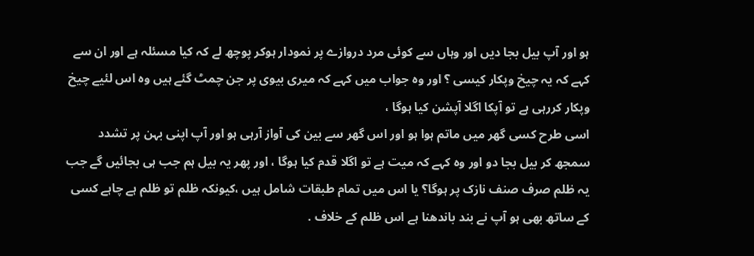ہو اور آپ بیل بجا دیں اور وہاں سے کوئی مرد دروازے پر نمودار ہوکر پوچھ لے کہ کیا مسئلہ ہے اور ان سے کہے کہ یہ چیخ وپکار کیسی ؟ اور وہ جواب میں کہے کہ میری بیوی پر جن چمٹ گئے ہیں وہ اس لئیے چیخ وپکار کررہی ہے تو آپکا اگلا آپشن کیا ہوگا ،
اسی طرح کسی گھر میں ماتم ہوا ہو اور اس گھر سے بین کی آواز آرہی ہو اور آپ اپنی بہن پر تشدد سمجھ کر بیل بجا دو اور وہ کہے کہ میت ہے تو اگلا قدم کیا ہوگا ، اور پھر یہ بیل ہم جب ہی بجائیں گے جب یہ ظلم صرف صنف نازک پر ہوگا؟ یا اس میں تمام طبقات شامل ہیں ،کیونکہ ظلم تو ظلم ہے چاہے کسی کے ساتھ بھی ہو آپ نے بند باندھنا ہے اس ظلم کے خلاف .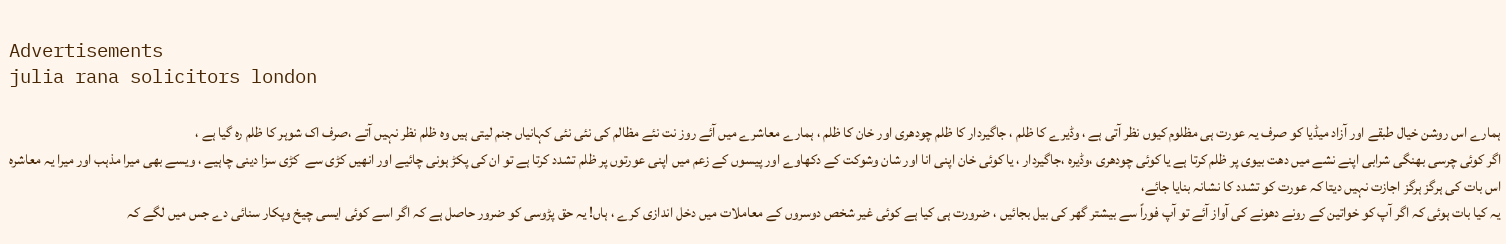Advertisements
julia rana solicitors london

ہمارے اس روشن خیال طبقے اور آزاد میڈیا کو صرف یہ عورت ہی مظلوم کیوں نظر آتی ہے ، وڈیرے کا ظلم ، جاگیردار کا ظلم چودھری اور خان کا ظلم ، ہمارے معاشرے میں آئے روز نت نئے مظالم کی نئی نئی کہانیاں جنم لیتی ہیں وہ ظلم نظر نہیں آتے ،صرف اک شوہر کا ظلم رہ گیا ہے ،
اگر کوئی چرسی بھنگی شرابی اپنے نشے میں دھت بیوی پر ظلم کرتا ہے یا کوئی چودھری ،وڈیرہ ،جاگیردار ، یا کوئی خان اپنی انا اور شان وشوکت کے دکھاوے اور پیسوں کے زعم میں اپنی عورتوں پر ظلم تشدد کرتا ہے تو ان کی پکڑ ہونی چائیے اور انھیں کڑی سے  کڑی سزا دینی چاہیے ، ویسے بھی میرا مذہب اور میرا یہ معاشرہ اس بات کی ہرگز ہرگز اجازت نہیں دیتا کہ عورت کو تشدد کا نشانہ بنایا جائے،
یہ کیا بات ہوئی کہ اگر آپ کو خواتین کے رونے دھونے کی آواز آئے تو آپ فوراً سے بیشتر گھر کی بیل بجائیں ، ضرورت ہی کیا ہے کوئی غیر شخص دوسروں کے معاملات میں دخل اندازی کرے ، ہاں! یہ حق پڑوسی کو ضرور حاصل ہے کہ اگر اسے کوئی ایسی چیخ وپکار سنائی دے جس میں لگے کہ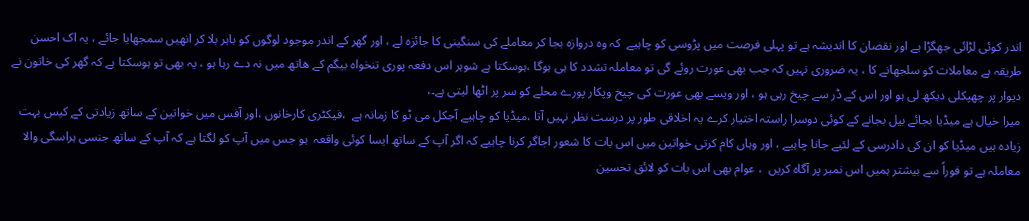اندر کوئی لڑائی جھگڑا ہے اور نقصان کا اندیشہ ہے تو پہلی فرصت میں پڑوسی کو چاہیے  کہ وہ دروازہ بجا کر معاملے کی سنگینی کا جائزہ لے ، اور گھر کے اندر موجود لوگوں کو باہر بلا کر انھیں سمجھایا جائے ، یہ اک احسن طریقہ ہے معاملات کو سلجھانے کا ، یہ ضروری نہیں کہ جب بھی عورت روئے گی تو معاملہ تشدد کا ہی ہوگا ،ہوسکتا ہے شوہر اس دفعہ پوری تنخواہ بیگم کے ھاتھ میں نہ دے رہا ہو ، یہ بھی تو ہوسکتا ہے کہ گھر کی خاتون نے دیوار پر چھپکلی دیکھ لی ہو اور اس کے ڈر سے چیخ رہی ہو ، اور ویسے بھی عورت کی چیخ وپکار پورے محلے کو سر پر اٹھا لیتی ہے۔،
میرا خیال ہے میڈیا بجائے بیل بجانے کے کوئی دوسرا راستہ اختیار کرے یہ اخلاقی طور پر درست نظر نہیں آتا ،میڈیا کو چاہیے آجکل می ٹو کا زمانہ ہے  ،فیکٹری کارخانوں ،اور آفس میں خواتین کے ساتھ زیادتی کے کیس بہت زیادہ ہیں میڈیا کو ان کی دادرسی کے لئیے جانا چاہیے ، اور وہاں کام کرتی خواتین میں اس بات کا شعور اجاگر کرنا چاہیے کہ اگر آپ کے ساتھ ایسا کوئی واقعہ  ہو جس میں آپ کو لگتا ہے کہ آپ کے ساتھ جنسی ہراسگی والا معاملہ ہے تو فوراً سے بیشتر ہمیں اس نمبر پر آگاہ کریں  ، عوام بھی اس بات کو لائق تحسین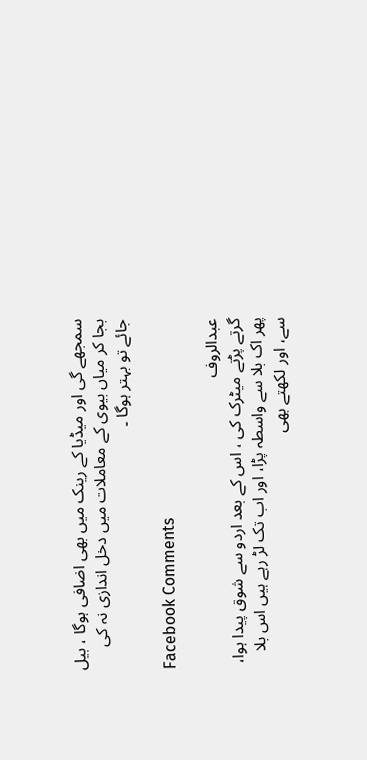سمجھے گی اور میڈیا کے رینک میں بھی اضافی ہوگا ، بیل بجا کر میاں بیوی کے معاملات میں دخل اندازی نہ کی جائے تو بہتر ہوگا ۔

Facebook Comments

عبدالروف
گرتے پڑتے میٹرک کی ، اس کے بعد اردو سے شوق پیدا ہوا، پھر اک بلا سے واسطہ پڑا، اور اب تک لڑ رہے ہیں اس بلا سے، اور لکھتے بھی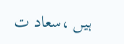ہیں ،سعاد ت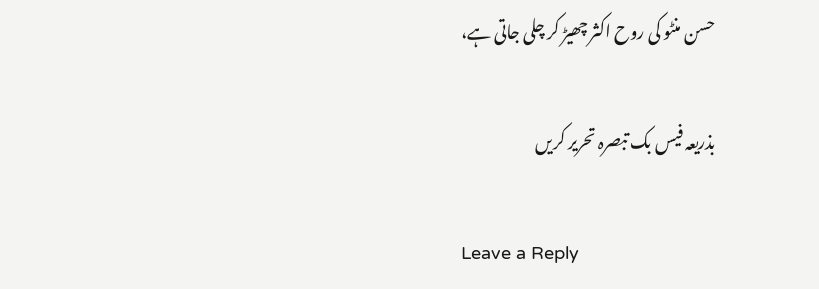حسن منٹو کی روح اکثر چھیڑ کر چلی جاتی ہے،

بذریعہ فیس بک تبصرہ تحریر کریں

Leave a Reply